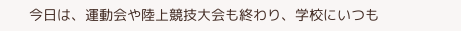今日は、運動会や陸上競技大会も終わり、学校にいつも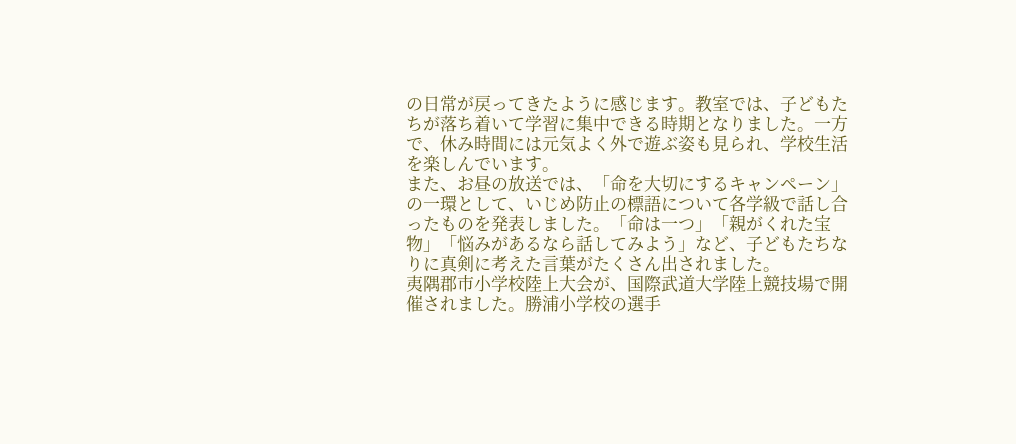の日常が戻ってきたように感じます。教室では、子どもたちが落ち着いて学習に集中できる時期となりました。一方で、休み時間には元気よく外で遊ぶ姿も見られ、学校生活を楽しんでいます。
また、お昼の放送では、「命を大切にするキャンペーン」の一環として、いじめ防止の標語について各学級で話し合ったものを発表しました。「命は一つ」「親がくれた宝物」「悩みがあるなら話してみよう」など、子どもたちなりに真剣に考えた言葉がたくさん出されました。
夷隅郡市小学校陸上大会が、国際武道大学陸上競技場で開催されました。勝浦小学校の選手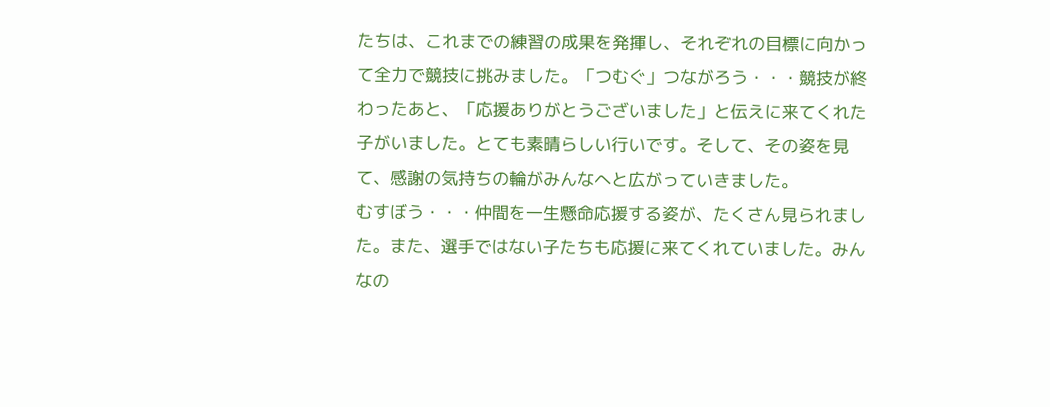たちは、これまでの練習の成果を発揮し、それぞれの目標に向かって全力で競技に挑みました。「つむぐ」つながろう・・・競技が終わったあと、「応援ありがとうございました」と伝えに来てくれた子がいました。とても素晴らしい行いです。そして、その姿を見て、感謝の気持ちの輪がみんなへと広がっていきました。
むすぼう・・・仲間を一生懸命応援する姿が、たくさん見られました。また、選手ではない子たちも応援に来てくれていました。みんなの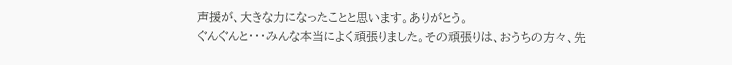声援が、大きな力になったことと思います。ありがとう。
ぐんぐんと・・・みんな本当によく頑張りました。その頑張りは、おうちの方々、先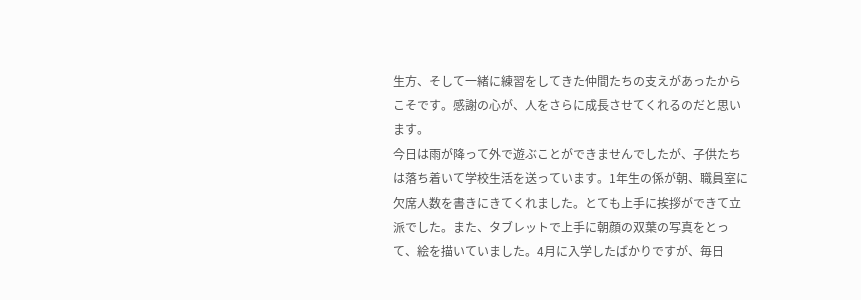生方、そして一緒に練習をしてきた仲間たちの支えがあったからこそです。感謝の心が、人をさらに成長させてくれるのだと思います。
今日は雨が降って外で遊ぶことができませんでしたが、子供たちは落ち着いて学校生活を送っています。1年生の係が朝、職員室に欠席人数を書きにきてくれました。とても上手に挨拶ができて立派でした。また、タブレットで上手に朝顔の双葉の写真をとって、絵を描いていました。4月に入学したばかりですが、毎日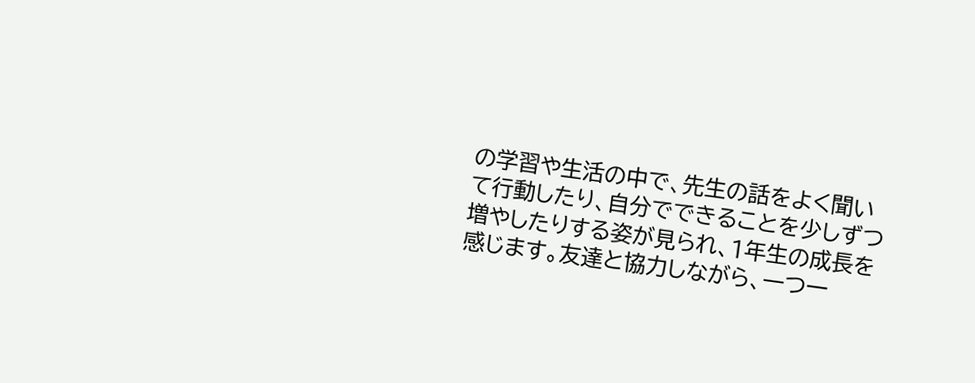の学習や生活の中で、先生の話をよく聞いて行動したり、自分でできることを少しずつ増やしたりする姿が見られ、1年生の成長を感じます。友達と協力しながら、一つ一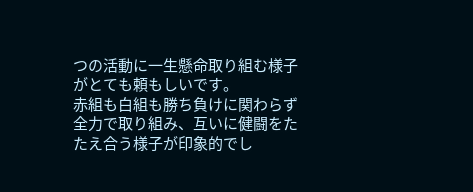つの活動に一生懸命取り組む様子がとても頼もしいです。
赤組も白組も勝ち負けに関わらず全力で取り組み、互いに健闘をたたえ合う様子が印象的でし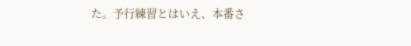た。予行練習とはいえ、本番さ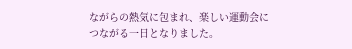ながらの熱気に包まれ、楽しい運動会につながる一日となりました。